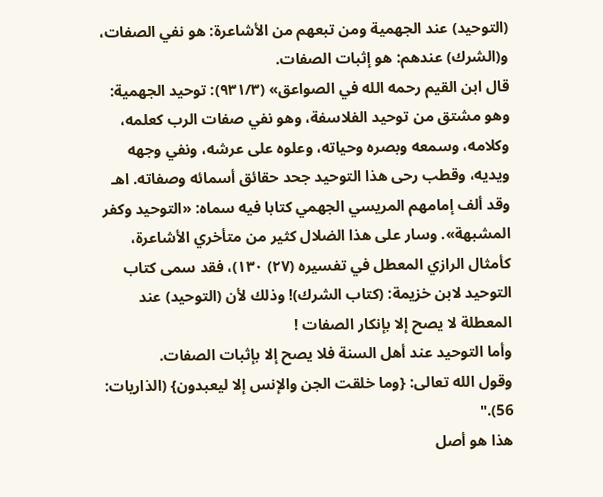(التوحيد) عند الجهمية ومن تبعهم من الأشاعرة: هو نفي الصفات، و(الشرك) عندهم: هو إثبات الصفات.
قال ابن القيم رحمه الله في الصواعق» (۹۳۱/۳): توحيد الجهمية: وهو مشتق من توحيد الفلاسفة، وهو نفي صفات الرب كعلمه، وكلامه، وسمعه وبصره وحياته، وعلوه على عرشه، ونفي وجهه ويديه، وقطب رحى هذا التوحيد جحد حقائق أسمائه وصفاته. اهـ
وقد ألف إمامهم المريسي الجهمي كتابا فيه سماه: «التوحيد وكفر المشبهة». وسار على هذا الضلال كثير من متأخري الأشاعرة، كأمثال الرازي المعطل في تفسيره (۲۷) ۱۳۰)، فقد سمى كتاب التوحيد لابن خزيمة: (كتاب الشرك)! وذلك لأن (التوحيد) عند المعطلة لا يصح إلا بإنكار الصفات !
وأما التوحيد عند أهل السنة فلا يصح إلا بإثبات الصفات.
وقول الله تعالى: {وما خلقت الجن والإنس إلا ليعبدون} (الذاريات: 56)."
هذا هو أصل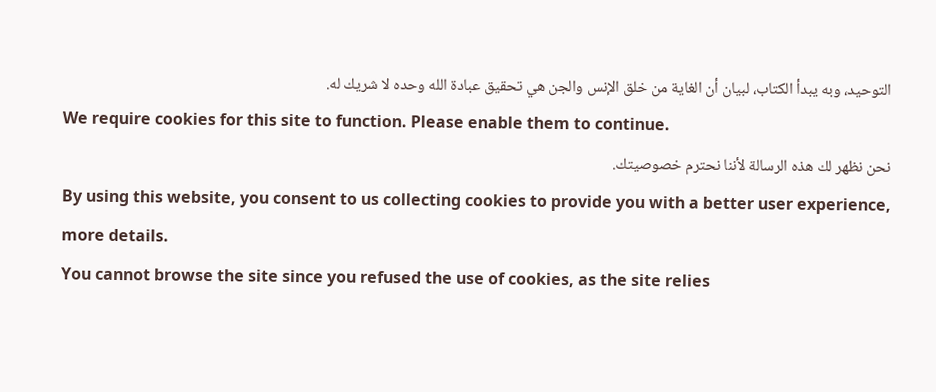التوحيد، وبه يبدأ الكتاب، لبيان أن الغاية من خلق الإنس والجن هي تحقيق عبادة الله وحده لا شريك له.
We require cookies for this site to function. Please enable them to continue.
نحن نظهر لك هذه الرسالة لأننا نحترم خصوصيتك.
By using this website, you consent to us collecting cookies to provide you with a better user experience,
more details.
You cannot browse the site since you refused the use of cookies, as the site relies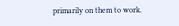primarily on them to work.